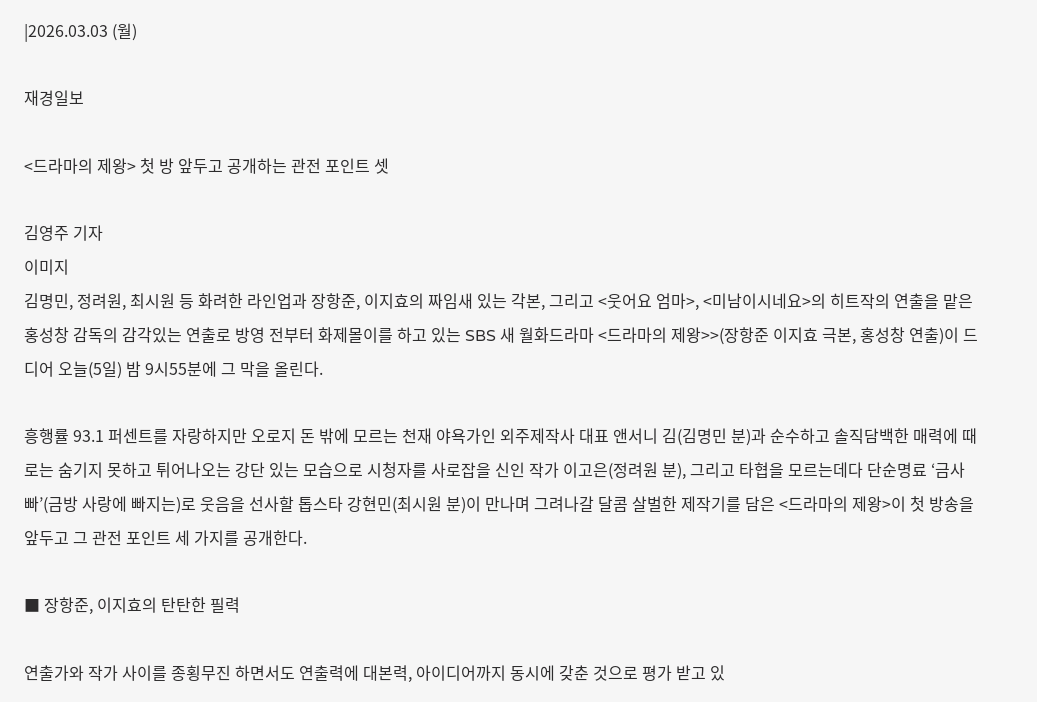|2026.03.03 (월)

재경일보

<드라마의 제왕> 첫 방 앞두고 공개하는 관전 포인트 셋

김영주 기자
이미지
김명민, 정려원, 최시원 등 화려한 라인업과 장항준, 이지효의 짜임새 있는 각본, 그리고 <웃어요 엄마>, <미남이시네요>의 히트작의 연출을 맡은 홍성창 감독의 감각있는 연출로 방영 전부터 화제몰이를 하고 있는 SBS 새 월화드라마 <드라마의 제왕>>(장항준 이지효 극본, 홍성창 연출)이 드디어 오늘(5일) 밤 9시55분에 그 막을 올린다.

흥행률 93.1 퍼센트를 자랑하지만 오로지 돈 밖에 모르는 천재 야욕가인 외주제작사 대표 앤서니 김(김명민 분)과 순수하고 솔직담백한 매력에 때로는 숨기지 못하고 튀어나오는 강단 있는 모습으로 시청자를 사로잡을 신인 작가 이고은(정려원 분), 그리고 타협을 모르는데다 단순명료 ‘금사빠’(금방 사랑에 빠지는)로 웃음을 선사할 톱스타 강현민(최시원 분)이 만나며 그려나갈 달콤 살벌한 제작기를 담은 <드라마의 제왕>이 첫 방송을 앞두고 그 관전 포인트 세 가지를 공개한다.

■ 장항준, 이지효의 탄탄한 필력

연출가와 작가 사이를 종횡무진 하면서도 연출력에 대본력, 아이디어까지 동시에 갖춘 것으로 평가 받고 있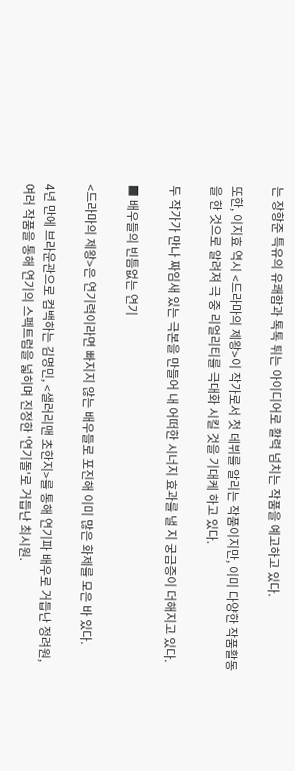는 장항준 특유의 유쾌함과 톡톡 튀는 아이디어로 활력 넘치는 작품을 예고하고 있다.

또한, 이지효 역시 <드라마의 제왕>이 작가로서 첫 데뷔를 알리는 작품이지만, 이미 다양한 작품활동을 한 것으로 알려져 극 중 리얼리티를 극대화 시킬 것을 기대케 하고 있다.

두 작가가 만나 짜임새 있는 극본을 만들어 내 어떠한 시너지 효과를 낼 지 궁금증이 더해지고 있다.

■ 배우들의 빈틈없는 연기

<드라마의 제왕>은 연기력이라면 빠지지 않는 배우들로 포진해 이미 많은 화제를 모은 바 있다.

4년 만에 브라운관으로 컴백하는 김명민, <샐러리맨 초한지>를 통해 연기파 배우로 거듭난 정려원, 여러 작품을 통해 연기의 스펙트럼을 넓히며 진정한 '연기돌'로 거듭난 최시원.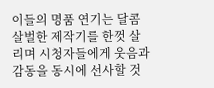이들의 명품 연기는 달콤 살벌한 제작기를 한껏 살리며 시청자들에게 웃음과 감동을 동시에 선사할 것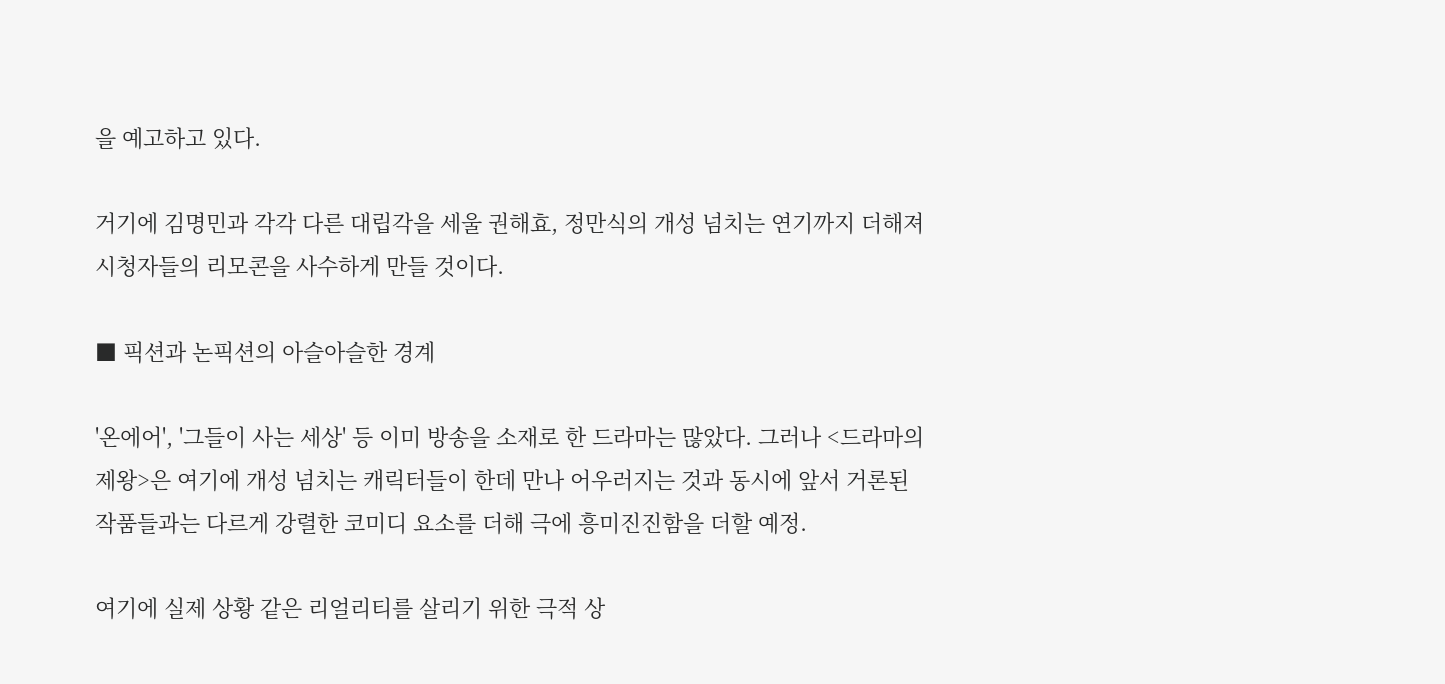을 예고하고 있다.

거기에 김명민과 각각 다른 대립각을 세울 권해효, 정만식의 개성 넘치는 연기까지 더해져 시청자들의 리모콘을 사수하게 만들 것이다.

■ 픽션과 논픽션의 아슬아슬한 경계

'온에어', '그들이 사는 세상' 등 이미 방송을 소재로 한 드라마는 많았다. 그러나 <드라마의 제왕>은 여기에 개성 넘치는 캐릭터들이 한데 만나 어우러지는 것과 동시에 앞서 거론된 작품들과는 다르게 강렬한 코미디 요소를 더해 극에 흥미진진함을 더할 예정.

여기에 실제 상황 같은 리얼리티를 살리기 위한 극적 상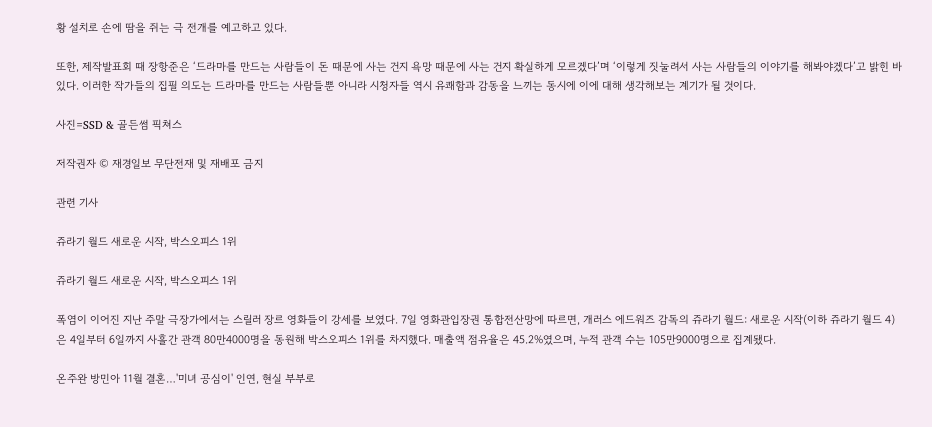황 설치로 손에 땀을 쥐는 극 전개를 예고하고 있다.

또한, 제작발표회 때 장항준은 ‘드라마를 만드는 사람들이 돈 때문에 사는 건지 욕망 때문에 사는 건지 확실하게 모르겠다’며 ‘이렇게 짓눌려서 사는 사람들의 이야기를 해봐야겠다’고 밝힌 바 있다. 이러한 작가들의 집필 의도는 드라마를 만드는 사람들뿐 아니라 시청자들 역시 유쾌함과 감동을 느끼는 동시에 이에 대해 생각해보는 계기가 될 것이다.

사진=SSD & 골든썸 픽쳐스

저작권자 © 재경일보 무단전재 및 재배포 금지

관련 기사

쥬라기 월드 새로운 시작, 박스오피스 1위

쥬라기 월드 새로운 시작, 박스오피스 1위

폭염이 이어진 지난 주말 극장가에서는 스릴러 장르 영화들이 강세를 보였다. 7일 영화관입장권 통합전산망에 따르면, 개러스 에드워즈 감독의 쥬라기 월드: 새로운 시작(이하 쥬라기 월드 4)은 4일부터 6일까지 사흘간 관객 80만4000명을 동원해 박스오피스 1위를 차지했다. 매출액 점유율은 45.2%였으며, 누적 관객 수는 105만9000명으로 집계됐다.

온주완 방민아 11월 결혼…'미녀 공심이' 인연, 현실 부부로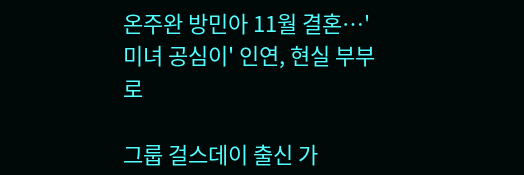온주완 방민아 11월 결혼…'미녀 공심이' 인연, 현실 부부로

그룹 걸스데이 출신 가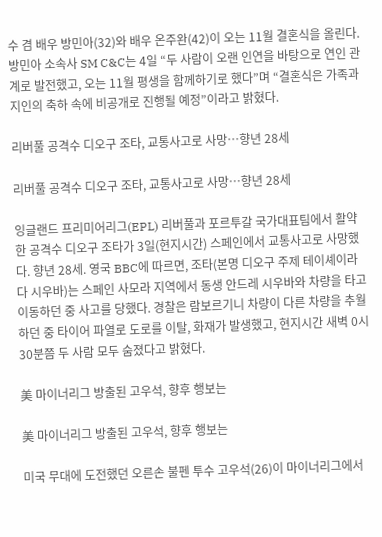수 겸 배우 방민아(32)와 배우 온주완(42)이 오는 11월 결혼식을 올린다. 방민아 소속사 SM C&C는 4일 “두 사람이 오랜 인연을 바탕으로 연인 관계로 발전했고, 오는 11월 평생을 함께하기로 했다”며 “결혼식은 가족과 지인의 축하 속에 비공개로 진행될 예정”이라고 밝혔다.

리버풀 공격수 디오구 조타, 교통사고로 사망…향년 28세

리버풀 공격수 디오구 조타, 교통사고로 사망…향년 28세

잉글랜드 프리미어리그(EPL) 리버풀과 포르투갈 국가대표팀에서 활약한 공격수 디오구 조타가 3일(현지시간) 스페인에서 교통사고로 사망했다. 향년 28세. 영국 BBC에 따르면, 조타(본명 디오구 주제 테이셰이라 다 시우바)는 스페인 사모라 지역에서 동생 안드레 시우바와 차량을 타고 이동하던 중 사고를 당했다. 경찰은 람보르기니 차량이 다른 차량을 추월하던 중 타이어 파열로 도로를 이탈, 화재가 발생했고, 현지시간 새벽 0시 30분쯤 두 사람 모두 숨졌다고 밝혔다.

美 마이너리그 방출된 고우석, 향후 행보는

美 마이너리그 방출된 고우석, 향후 행보는

미국 무대에 도전했던 오른손 불펜 투수 고우석(26)이 마이너리그에서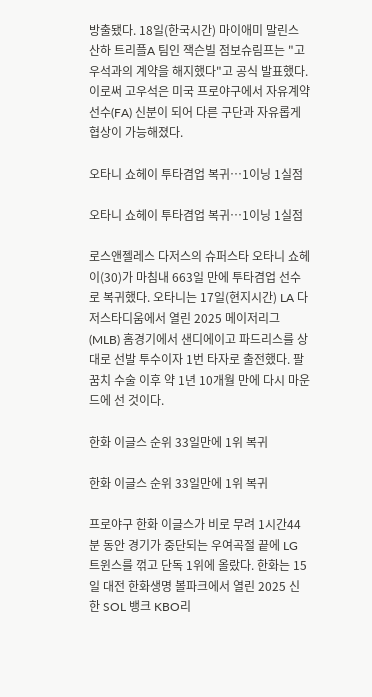방출됐다. 18일(한국시간) 마이애미 말린스 산하 트리플A 팀인 잭슨빌 점보슈림프는 "고우석과의 계약을 해지했다"고 공식 발표했다. 이로써 고우석은 미국 프로야구에서 자유계약선수(FA) 신분이 되어 다른 구단과 자유롭게 협상이 가능해졌다.

오타니 쇼헤이 투타겸업 복귀…1이닝 1실점

오타니 쇼헤이 투타겸업 복귀…1이닝 1실점

로스앤젤레스 다저스의 슈퍼스타 오타니 쇼헤이(30)가 마침내 663일 만에 투타겸업 선수로 복귀했다. 오타니는 17일(현지시간) LA 다저스타디움에서 열린 2025 메이저리그(MLB) 홈경기에서 샌디에이고 파드리스를 상대로 선발 투수이자 1번 타자로 출전했다. 팔꿈치 수술 이후 약 1년 10개월 만에 다시 마운드에 선 것이다.

한화 이글스 순위 33일만에 1위 복귀

한화 이글스 순위 33일만에 1위 복귀

프로야구 한화 이글스가 비로 무려 1시간44분 동안 경기가 중단되는 우여곡절 끝에 LG 트윈스를 꺾고 단독 1위에 올랐다. 한화는 15일 대전 한화생명 볼파크에서 열린 2025 신한 SOL 뱅크 KBO리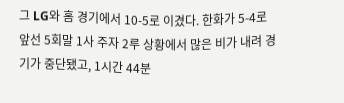그 LG와 홈 경기에서 10-5로 이겼다. 한화가 5-4로 앞선 5회말 1사 주자 2루 상황에서 많은 비가 내려 경기가 중단됐고, 1시간 44분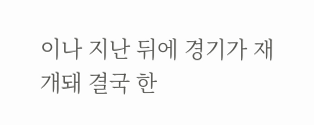이나 지난 뒤에 경기가 재개돼 결국 한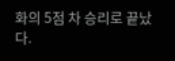화의 5점 차 승리로 끝났다.